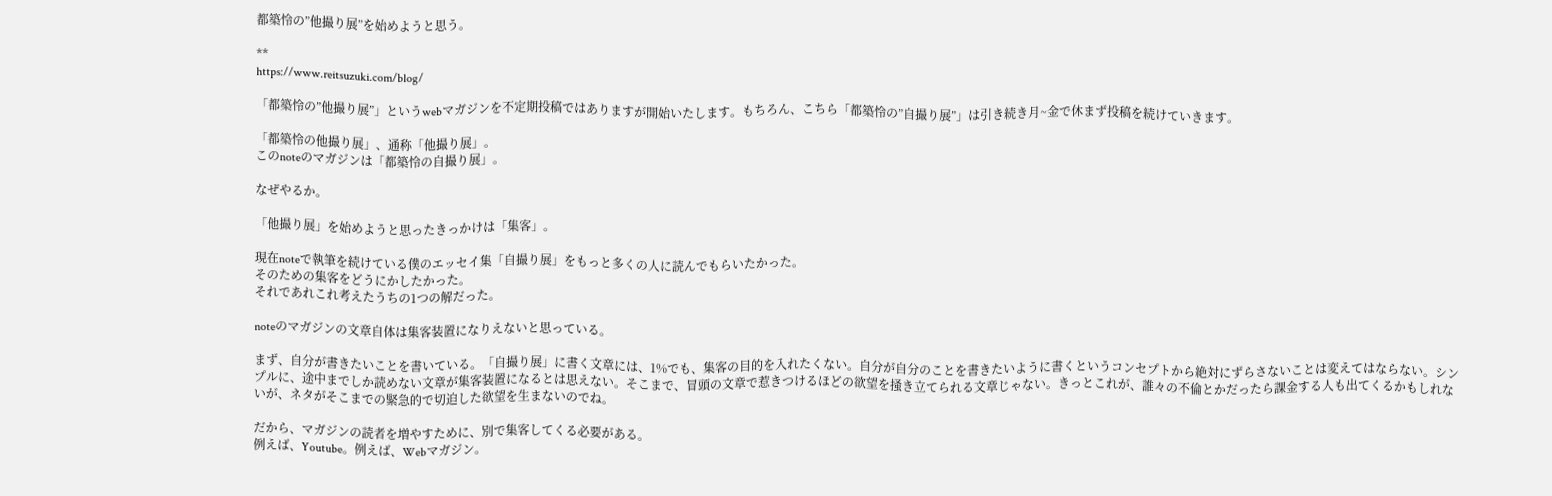都築怜の”他撮り展”を始めようと思う。

**
https://www.reitsuzuki.com/blog/

「都築怜の”他撮り展”」というwebマガジンを不定期投稿ではありますが開始いたします。もちろん、こちら「都築怜の”自撮り展”」は引き続き月~金で休まず投稿を続けていきます。

「都築怜の他撮り展」、通称「他撮り展」。
このnoteのマガジンは「都築怜の自撮り展」。

なぜやるか。

「他撮り展」を始めようと思ったきっかけは「集客」。

現在noteで執筆を続けている僕のエッセイ集「自撮り展」をもっと多くの人に読んでもらいたかった。
そのための集客をどうにかしたかった。
それであれこれ考えたうちの1つの解だった。

noteのマガジンの文章自体は集客装置になりえないと思っている。

まず、自分が書きたいことを書いている。「自撮り展」に書く文章には、1%でも、集客の目的を入れたくない。自分が自分のことを書きたいように書くというコンセプトから絶対にずらさないことは変えてはならない。シンプルに、途中までしか読めない文章が集客装置になるとは思えない。そこまで、冒頭の文章で惹きつけるほどの欲望を掻き立てられる文章じゃない。きっとこれが、誰々の不倫とかだったら課金する人も出てくるかもしれないが、ネタがそこまでの緊急的で切迫した欲望を生まないのでね。

だから、マガジンの読者を増やすために、別で集客してくる必要がある。
例えば、Youtube。例えば、Webマガジン。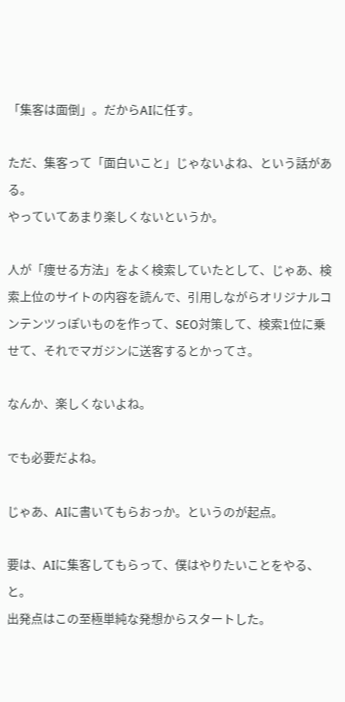「集客は面倒」。だからAIに任す。

ただ、集客って「面白いこと」じゃないよね、という話がある。
やっていてあまり楽しくないというか。

人が「痩せる方法」をよく検索していたとして、じゃあ、検索上位のサイトの内容を読んで、引用しながらオリジナルコンテンツっぽいものを作って、SEO対策して、検索1位に乗せて、それでマガジンに送客するとかってさ。

なんか、楽しくないよね。

でも必要だよね。

じゃあ、AIに書いてもらおっか。というのが起点。

要は、AIに集客してもらって、僕はやりたいことをやる、と。
出発点はこの至極単純な発想からスタートした。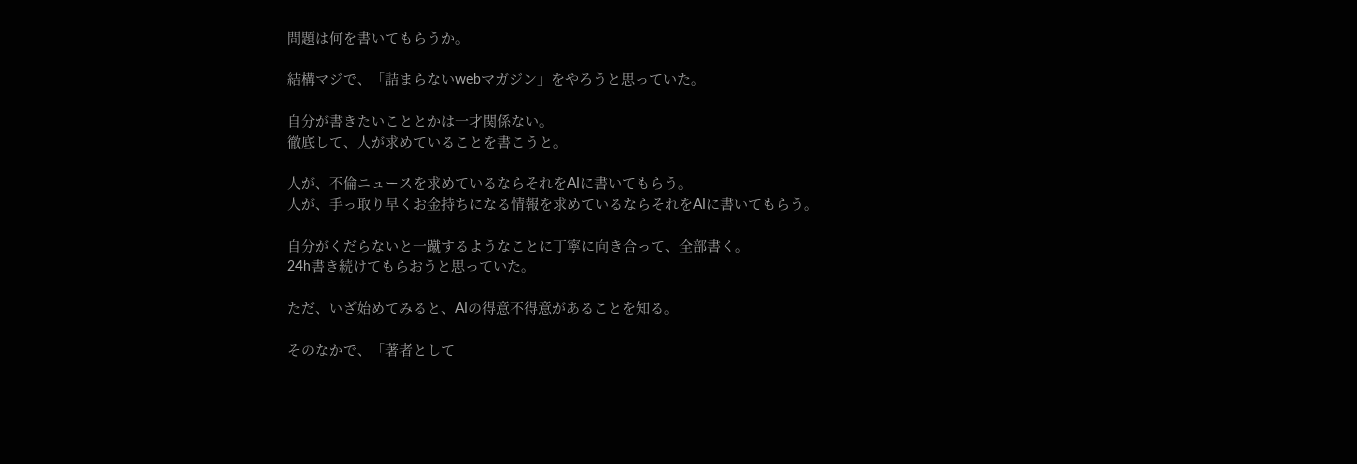問題は何を書いてもらうか。

結構マジで、「詰まらないwebマガジン」をやろうと思っていた。

自分が書きたいこととかは一才関係ない。
徹底して、人が求めていることを書こうと。

人が、不倫ニュースを求めているならそれをAIに書いてもらう。
人が、手っ取り早くお金持ちになる情報を求めているならそれをAIに書いてもらう。

自分がくだらないと一蹴するようなことに丁寧に向き合って、全部書く。
24h書き続けてもらおうと思っていた。

ただ、いざ始めてみると、AIの得意不得意があることを知る。

そのなかで、「著者として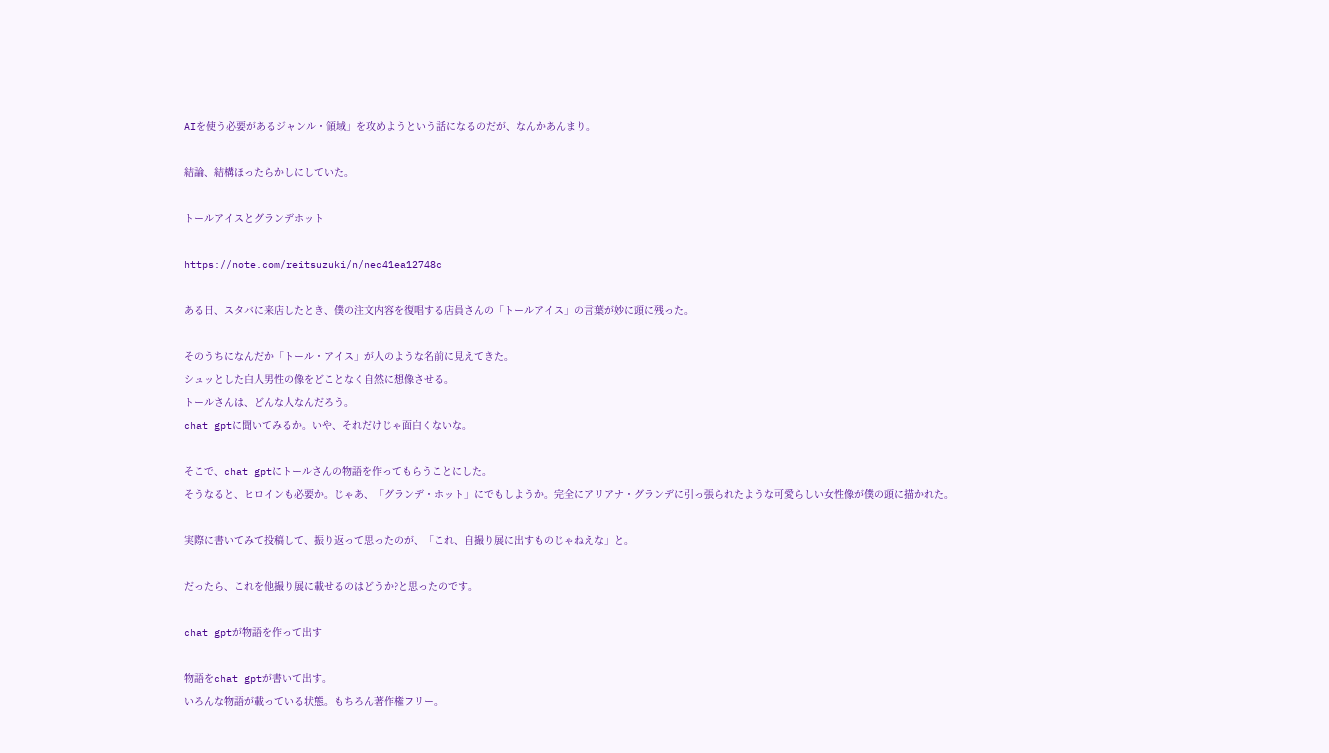AIを使う必要があるジャンル・領域」を攻めようという話になるのだが、なんかあんまり。

結論、結構ほったらかしにしていた。

トールアイスとグランデホット

https://note.com/reitsuzuki/n/nec41ea12748c

ある日、スタバに来店したとき、僕の注文内容を復唱する店員さんの「トールアイス」の言葉が妙に頭に残った。

そのうちになんだか「トール・アイス」が人のような名前に見えてきた。
シュッとした白人男性の像をどことなく自然に想像させる。
トールさんは、どんな人なんだろう。
chat gptに聞いてみるか。いや、それだけじゃ面白くないな。

そこで、chat gptにトールさんの物語を作ってもらうことにした。
そうなると、ヒロインも必要か。じゃあ、「グランデ・ホット」にでもしようか。完全にアリアナ・グランデに引っ張られたような可愛らしい女性像が僕の頭に描かれた。

実際に書いてみて投稿して、振り返って思ったのが、「これ、自撮り展に出すものじゃねえな」と。

だったら、これを他撮り展に載せるのはどうか?と思ったのです。

chat gptが物語を作って出す

物語をchat gptが書いて出す。
いろんな物語が載っている状態。もちろん著作権フリー。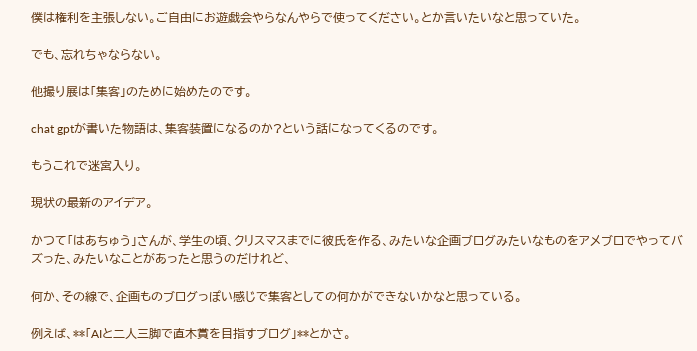僕は権利を主張しない。ご自由にお遊戯会やらなんやらで使ってください。とか言いたいなと思っていた。

でも、忘れちゃならない。

他撮り展は「集客」のために始めたのです。

chat gptが書いた物語は、集客装置になるのか?という話になってくるのです。

もうこれで迷宮入り。

現状の最新のアイデア。

かつて「はあちゅう」さんが、学生の頃、クリスマスまでに彼氏を作る、みたいな企画ブログみたいなものをアメブロでやってバズった、みたいなことがあったと思うのだけれど、

何か、その線で、企画ものブログっぽい感じで集客としての何かができないかなと思っている。

例えば、**「AIと二人三脚で直木賞を目指すブログ」**とかさ。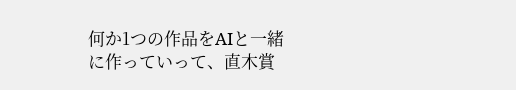何か1つの作品をAIと一緒に作っていって、直木賞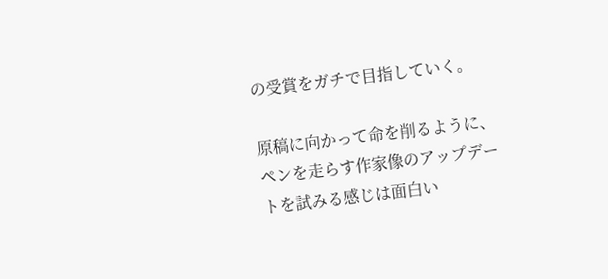の受賞をガチで目指していく。

原稿に向かって命を削るように、ペンを走らす作家像のアップデートを試みる感じは面白い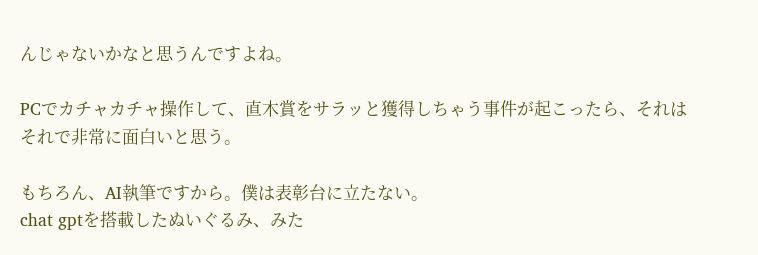んじゃないかなと思うんですよね。

PCでカチャカチャ操作して、直木賞をサラッと獲得しちゃう事件が起こったら、それはそれで非常に面白いと思う。

もちろん、AI執筆ですから。僕は表彰台に立たない。
chat gptを搭載したぬいぐるみ、みた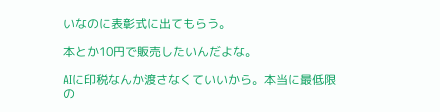いなのに表彰式に出てもらう。

本とか10円で販売したいんだよな。

AIに印税なんか渡さなくていいから。本当に最低限の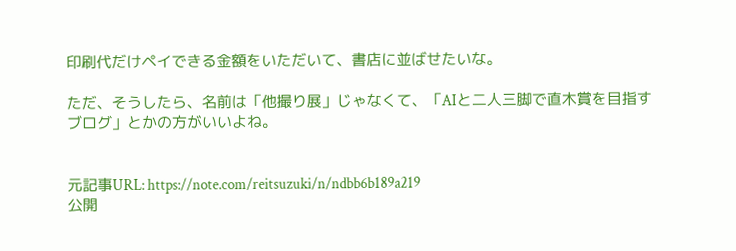印刷代だけペイできる金額をいただいて、書店に並ばせたいな。

ただ、そうしたら、名前は「他撮り展」じゃなくて、「AIと二人三脚で直木賞を目指すブログ」とかの方がいいよね。


元記事URL: https://note.com/reitsuzuki/n/ndbb6b189a219
公開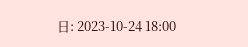日: 2023-10-24 18:00